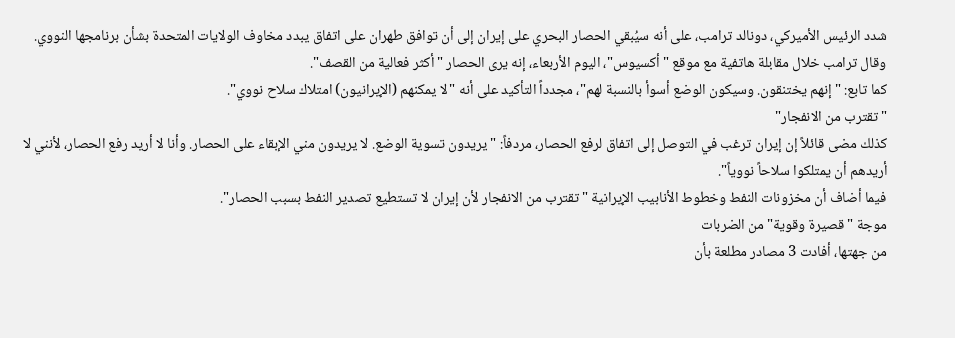شدد الرئيس الأميركي، دونالد ترامب، على أنه سيُبقي الحصار البحري على إيران إلى أن توافق طهران على اتفاق يبدد مخاوف الولايات المتحدة بشأن برنامجها النووي.
وقال ترامب خلال مقابلة هاتفية مع موقع "أكسيوس"، اليوم الأربعاء، إنه يرى الحصار "أكثر فعالية من القصف".
كما تابع: "إنهم يختنقون. وسيكون الوضع أسوأ بالنسبة لهم"، مجدداً التأكيد على أنه "لا يمكنهم (الإيرانيون) امتلاك سلاح نووي".
"تقترب من الانفجار"
كذلك مضى قائلاً إن إيران ترغب في التوصل إلى اتفاق لرفع الحصار، مردفاً: "يريدون تسوية الوضع. لا يريدون مني الإبقاء على الحصار. وأنا لا أريد رفع الحصار، لأنني لا أريدهم أن يمتلكوا سلاحاً نووياً".
فيما أضاف أن مخزونات النفط وخطوط الأنابيب الإيرانية "تقترب من الانفجار لأن إيران لا تستطيع تصدير النفط بسبب الحصار".
موجة "قصيرة وقوية" من الضربات
من جهتها، أفادت 3 مصادر مطلعة بأن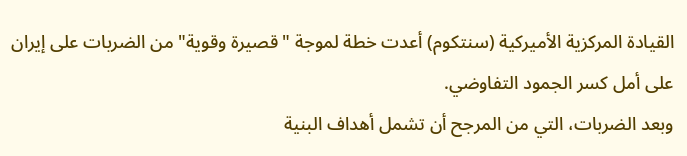القيادة المركزية الأميركية (سنتكوم) أعدت خطة لموجة "قصيرة وقوية" من الضربات على إيران على أمل كسر الجمود التفاوضي.
وبعد الضربات، التي من المرجح أن تشمل أهداف البنية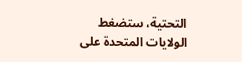التحتية، ستضغط الولايات المتحدة على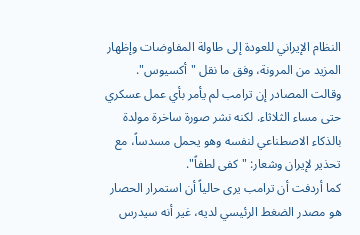النظام الإيراني للعودة إلى طاولة المفاوضات وإظهار المزيد من المرونة، وفق ما نقل "أكسيوس".
وقالت المصادر إن ترامب لم يأمر بأي عمل عسكري حتى مساء الثلاثاء. لكنه نشر صورة ساخرة مولدة بالذكاء الاصطناعي لنفسه وهو يحمل مسدساً، مع تحذير لإيران وشعار: "كفى لطفاً".
كما أردفت أن ترامب يرى حالياً أن استمرار الحصار هو مصدر الضغط الرئيسي لديه، غير أنه سيدرس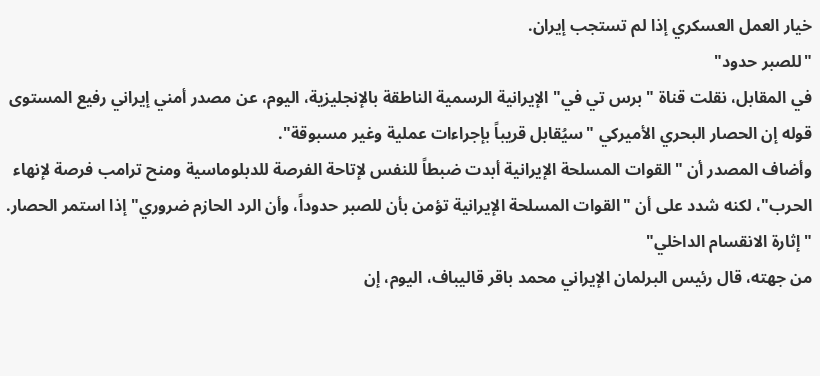خيار العمل العسكري إذا لم تستجب إيران.
"للصبر حدود"
في المقابل، نقلت قناة "برس تي في" الإيرانية الرسمية الناطقة بالإنجليزية، اليوم، عن مصدر أمني إيراني رفيع المستوى قوله إن الحصار البحري الأميركي "سيُقابل قريباً بإجراءات عملية وغير مسبوقة".
وأضاف المصدر أن "القوات المسلحة الإيرانية أبدت ضبطاً للنفس لإتاحة الفرصة للدبلوماسية ومنح ترامب فرصة لإنهاء الحرب"، لكنه شدد على أن "القوات المسلحة الإيرانية تؤمن بأن للصبر حدوداً، وأن الرد الحازم ضروري" إذا استمر الحصار.
"إثارة الانقسام الداخلي"
من جهته، قال رئيس البرلمان الإيراني محمد باقر قاليباف، اليوم، إن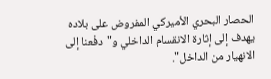الحصار البحري الأميركي المفروض على بلاده يهدف إلى إثارة الانقسام الداخلي و"دفْعنا إلى الانهيار من الداخل".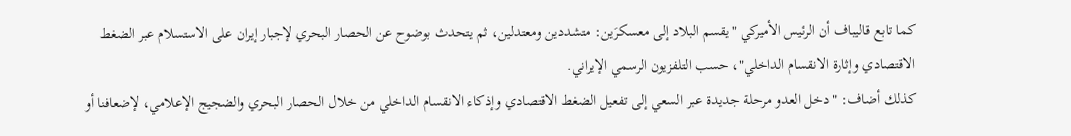كما تابع قاليباف أن الرئيس الأميركي "يقسم البلاد إلى معسكرَين: متشددين ومعتدلين، ثم يتحدث بوضوح عن الحصار البحري لإجبار إيران على الاستسلام عبر الضغط الاقتصادي وإثارة الانقسام الداخلي"، حسب التلفزيون الرسمي الإيراني.
كذلك أضاف: "دخل العدو مرحلة جديدة عبر السعي إلى تفعيل الضغط الاقتصادي وإذكاء الانقسام الداخلي من خلال الحصار البحري والضجيج الإعلامي، لإضعافنا أو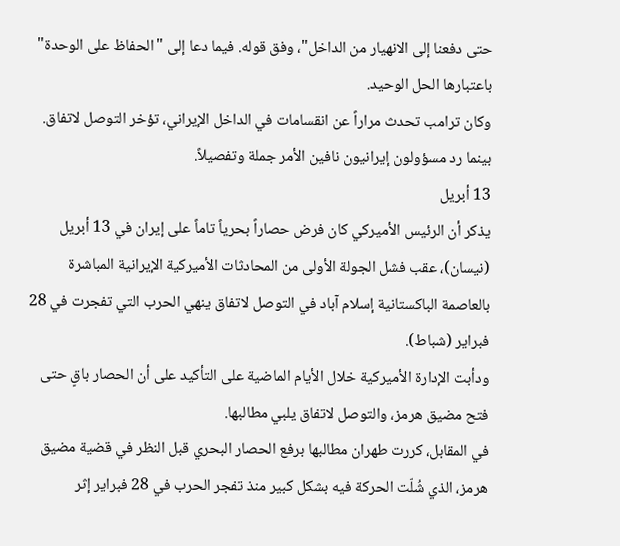حتى دفعنا إلى الانهيار من الداخل"، وفق قوله. فيما دعا إلى "الحفاظ على الوحدة" باعتبارها الحل الوحيد.
وكان ترامب تحدث مراراً عن انقسامات في الداخل الإيراني، تؤخر التوصل لاتفاق. بينما رد مسؤولون إيرانيون نافين الأمر جملة وتفصيلاً.
13 أبريل
يذكر أن الرئيس الأميركي كان فرض حصاراً بحرياً تاماً على إيران في 13 أبريل (نيسان)، عقب فشل الجولة الأولى من المحادثات الأميركية الإيرانية المباشرة بالعاصمة الباكستانية إسلام آباد في التوصل لاتفاق ينهي الحرب التي تفجرت في 28 فبراير (شباط).
ودأبت الإدارة الأميركية خلال الأيام الماضية على التأكيد على أن الحصار باقٍ حتى فتح مضيق هرمز، والتوصل لاتفاق يلبي مطالبها.
في المقابل، كررت طهران مطالبها برفع الحصار البحري قبل النظر في قضية مضيق هرمز، الذي شُلّت الحركة فيه بشكل كبير منذ تفجر الحرب في 28 فبراير إثر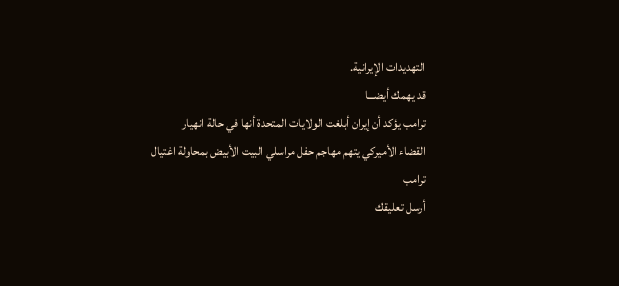التهديدات الإيرانية.
قد يهمك أيضـــا
ترامب يؤكد أن إيران أبلغت الولايات المتحدة أنها في حالة انهيار
القضاء الأميركي يتهم مهاجم حفل مراسلي البيت الأبيض بمحاولة اغتيال ترامب
أرسل تعليقك